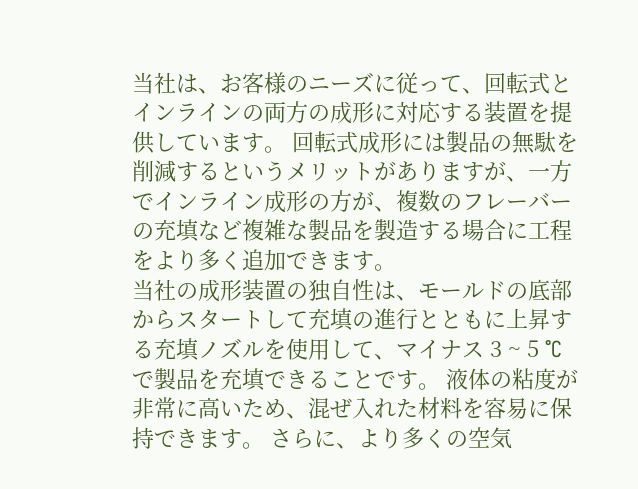当社は、お客様のニーズに従って、回転式とインラインの両方の成形に対応する装置を提供しています。 回転式成形には製品の無駄を削減するというメリットがありますが、一方でインライン成形の方が、複数のフレーバーの充填など複雑な製品を製造する場合に工程をより多く追加できます。
当社の成形装置の独自性は、モールドの底部からスタートして充填の進行とともに上昇する充填ノズルを使用して、マイナス 3 ~ 5 °C で製品を充填できることです。 液体の粘度が非常に高いため、混ぜ入れた材料を容易に保持できます。 さらに、より多くの空気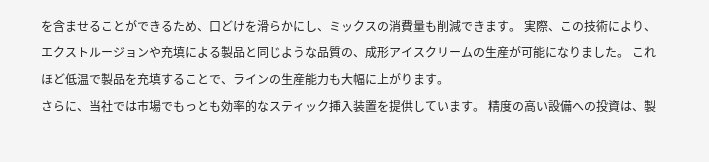を含ませることができるため、口どけを滑らかにし、ミックスの消費量も削減できます。 実際、この技術により、エクストルージョンや充填による製品と同じような品質の、成形アイスクリームの生産が可能になりました。 これほど低温で製品を充填することで、ラインの生産能力も大幅に上がります。
さらに、当社では市場でもっとも効率的なスティック挿入装置を提供しています。 精度の高い設備への投資は、製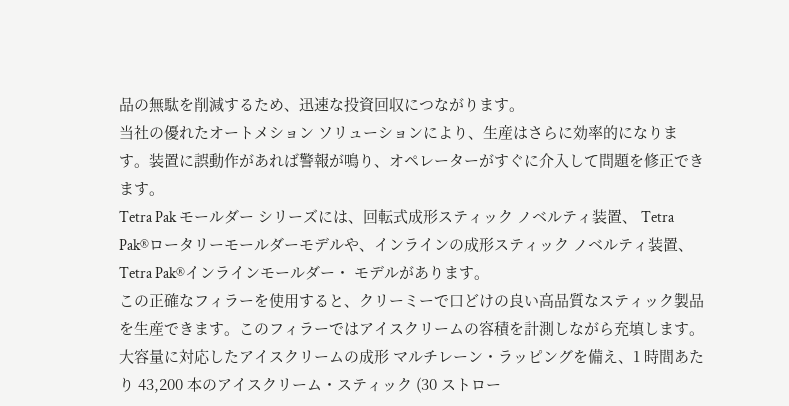品の無駄を削減するため、迅速な投資回収につながります。
当社の優れたオートメション ソリューションにより、生産はさらに効率的になります。装置に誤動作があれば警報が鳴り、オペレーターがすぐに介入して問題を修正できます。
Tetra Pak モールダー シリーズには、回転式成形スティック ノベルティ装置、 Tetra Pak®ロータリーモールダーモデルや、インラインの成形スティック ノベルティ装置、Tetra Pak®インラインモールダー・ モデルがあります。
この正確なフィラーを使用すると、クリーミーで口どけの良い高品質なスティック製品を生産できます。このフィラーではアイスクリームの容積を計測しながら充填します。
大容量に対応したアイスクリームの成形 マルチレーン・ラッピングを備え、1 時間あたり 43,200 本のアイスクリーム・スティック (30 ストロー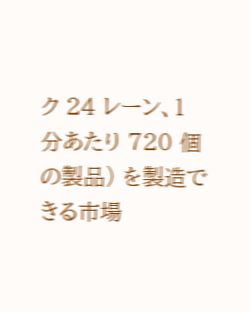ク 24 レーン、1 分あたり 720 個の製品) を製造できる市場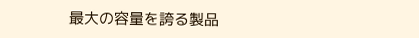最大の容量を誇る製品